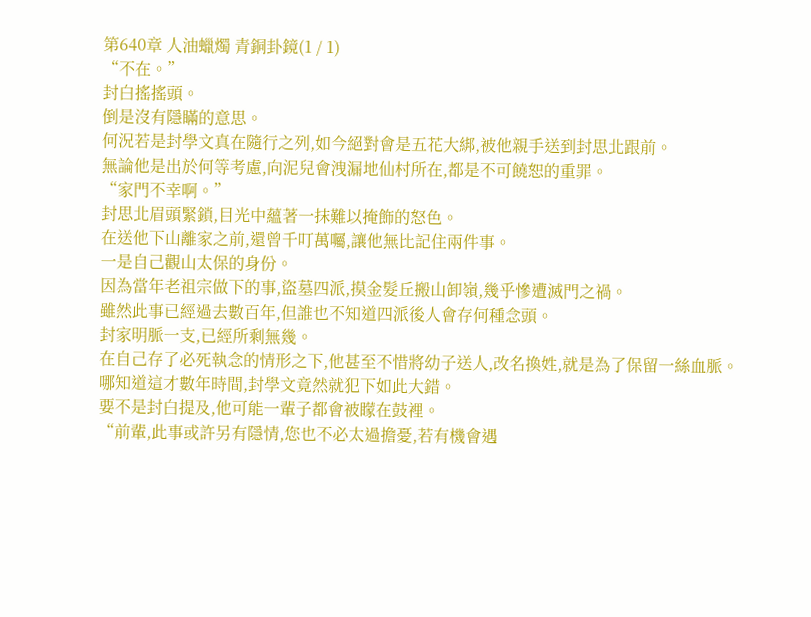第640章 人油蠟燭 青銅卦鏡(1 / 1)
“不在。”
封白搖搖頭。
倒是沒有隱瞞的意思。
何況若是封學文真在隨行之列,如今絕對會是五花大綁,被他親手送到封思北跟前。
無論他是出於何等考慮,向泥兒會洩漏地仙村所在,都是不可饒恕的重罪。
“家門不幸啊。”
封思北眉頭緊鎖,目光中蘊著一抹難以掩飾的怒色。
在送他下山離家之前,還曾千叮萬囑,讓他無比記住兩件事。
一是自己觀山太保的身份。
因為當年老祖宗做下的事,盜墓四派,摸金髮丘搬山卸嶺,幾乎慘遭滅門之禍。
雖然此事已經過去數百年,但誰也不知道四派後人會存何種念頭。
封家明脈一支,已經所剩無幾。
在自己存了必死執念的情形之下,他甚至不惜將幼子送人,改名換姓,就是為了保留一絲血脈。
哪知道這才數年時間,封學文竟然就犯下如此大錯。
要不是封白提及,他可能一輩子都會被矇在鼓裡。
“前輩,此事或許另有隱情,您也不必太過擔憂,若有機會遇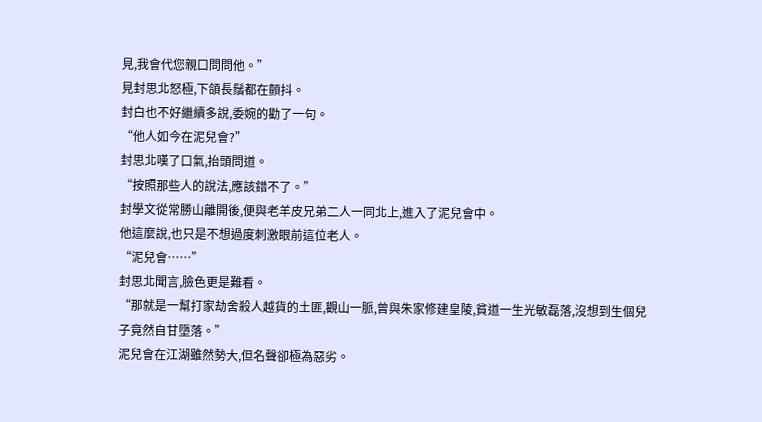見,我會代您親口問問他。”
見封思北怒極,下頜長鬚都在顫抖。
封白也不好繼續多說,委婉的勸了一句。
“他人如今在泥兒會?”
封思北嘆了口氣,抬頭問道。
“按照那些人的說法,應該錯不了。”
封學文從常勝山離開後,便與老羊皮兄弟二人一同北上,進入了泥兒會中。
他這麼說,也只是不想過度刺激眼前這位老人。
“泥兒會……”
封思北聞言,臉色更是難看。
“那就是一幫打家劫舍殺人越貨的土匪,觀山一脈,曾與朱家修建皇陵,貧道一生光敏磊落,沒想到生個兒子竟然自甘墮落。”
泥兒會在江湖雖然勢大,但名聲卻極為惡劣。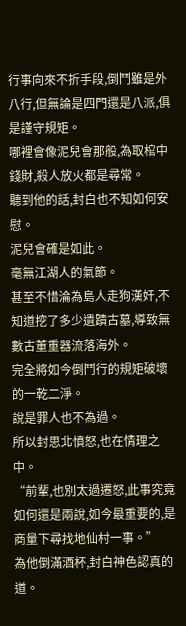行事向來不折手段,倒鬥雖是外八行,但無論是四門還是八派,俱是謹守規矩。
哪裡會像泥兒會那般,為取棺中錢財,殺人放火都是尋常。
聽到他的話,封白也不知如何安慰。
泥兒會確是如此。
毫無江湖人的氣節。
甚至不惜淪為島人走狗漢奸,不知道挖了多少遺蹟古墓,導致無數古董重器流落海外。
完全將如今倒鬥行的規矩破壞的一乾二淨。
說是罪人也不為過。
所以封思北憤怒,也在情理之中。
“前輩,也別太過遷怒,此事究竟如何還是兩說,如今最重要的,是商量下尋找地仙村一事。”
為他倒滿酒杯,封白神色認真的道。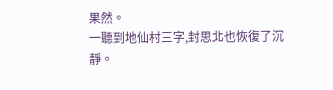果然。
一聽到地仙村三字,封思北也恢復了沉靜。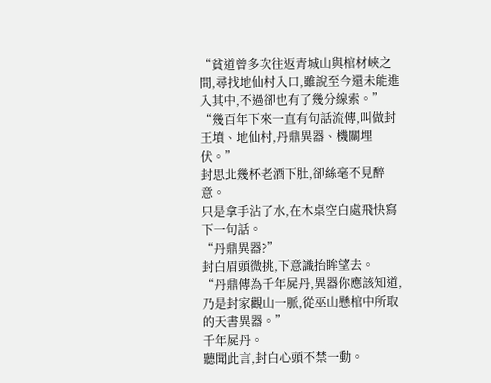“貧道曾多次往返青城山與棺材峽之間,尋找地仙村入口,雖說至今還未能進入其中,不過卻也有了幾分線索。”
“幾百年下來一直有句話流傳,叫做封王墳、地仙村,丹鼎異器、機關埋伏。”
封思北幾杯老酒下肚,卻絲毫不見醉意。
只是拿手沾了水,在木桌空白處飛快寫下一句話。
“丹鼎異器?”
封白眉頭微挑,下意識抬眸望去。
“丹鼎傳為千年屍丹,異器你應該知道,乃是封家觀山一脈,從巫山懸棺中所取的天書異器。”
千年屍丹。
聽聞此言,封白心頭不禁一動。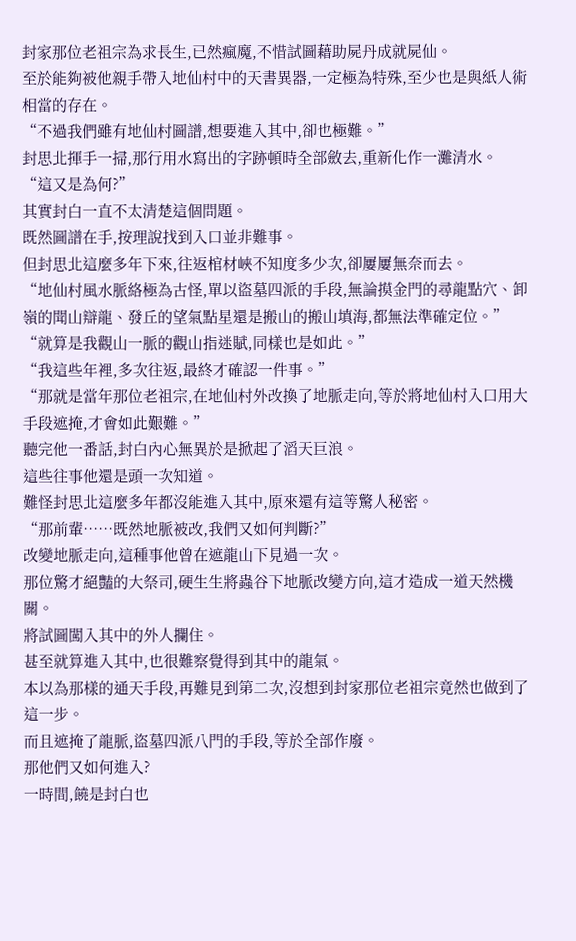封家那位老祖宗為求長生,已然瘋魔,不惜試圖藉助屍丹成就屍仙。
至於能夠被他親手帶入地仙村中的天書異器,一定極為特殊,至少也是與紙人術相當的存在。
“不過我們雖有地仙村圖譜,想要進入其中,卻也極難。”
封思北揮手一掃,那行用水寫出的字跡頓時全部斂去,重新化作一灘清水。
“這又是為何?”
其實封白一直不太清楚這個問題。
既然圖譜在手,按理說找到入口並非難事。
但封思北這麼多年下來,往返棺材峽不知度多少次,卻屢屢無奈而去。
“地仙村風水脈絡極為古怪,單以盜墓四派的手段,無論摸金門的尋龍點穴、卸嶺的聞山辯龍、發丘的望氣點星還是搬山的搬山填海,都無法準確定位。”
“就算是我觀山一脈的觀山指迷賦,同樣也是如此。”
“我這些年裡,多次往返,最終才確認一件事。”
“那就是當年那位老祖宗,在地仙村外改換了地脈走向,等於將地仙村入口用大手段遮掩,才會如此艱難。”
聽完他一番話,封白內心無異於是掀起了滔天巨浪。
這些往事他還是頭一次知道。
難怪封思北這麼多年都沒能進入其中,原來還有這等驚人秘密。
“那前輩……既然地脈被改,我們又如何判斷?”
改變地脈走向,這種事他曾在遮龍山下見過一次。
那位驚才絕豔的大祭司,硬生生將蟲谷下地脈改變方向,這才造成一道天然機關。
將試圖闖入其中的外人攔住。
甚至就算進入其中,也很難察覺得到其中的龍氣。
本以為那樣的通天手段,再難見到第二次,沒想到封家那位老祖宗竟然也做到了這一步。
而且遮掩了龍脈,盜墓四派八門的手段,等於全部作廢。
那他們又如何進入?
一時間,饒是封白也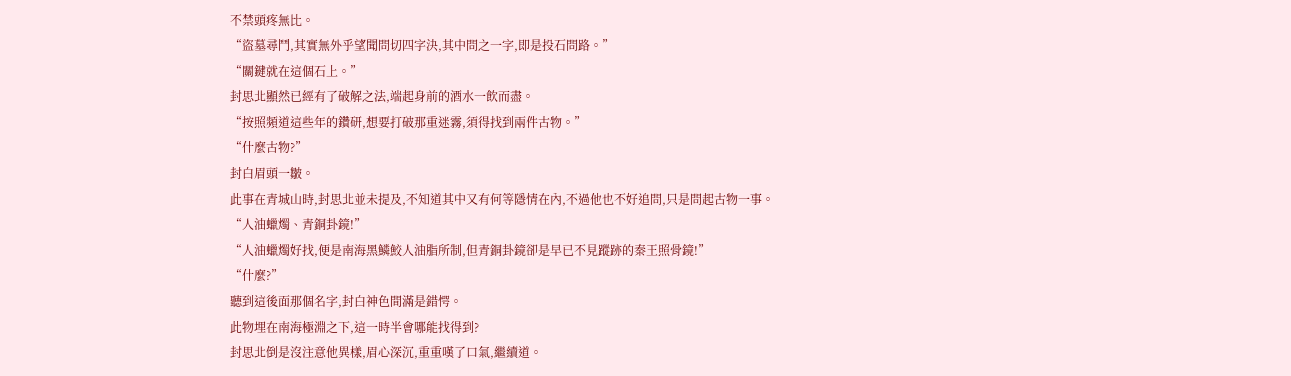不禁頭疼無比。
“盜墓尋鬥,其實無外乎望聞問切四字決,其中問之一字,即是投石問路。”
“關鍵就在這個石上。”
封思北顯然已經有了破解之法,端起身前的酒水一飲而盡。
“按照頻道這些年的鑽研,想要打破那重迷霧,須得找到兩件古物。”
“什麼古物?”
封白眉頭一皺。
此事在青城山時,封思北並未提及,不知道其中又有何等隱情在內,不過他也不好追問,只是問起古物一事。
“人油蠟燭、青銅卦鏡!”
“人油蠟燭好找,便是南海黑鱗鮫人油脂所制,但青銅卦鏡卻是早已不見蹤跡的秦王照骨鏡!”
“什麼?”
聽到這後面那個名字,封白神色間滿是錯愕。
此物埋在南海極淵之下,這一時半會哪能找得到?
封思北倒是沒注意他異樣,眉心深沉,重重嘆了口氣,繼續道。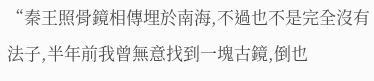“秦王照骨鏡相傳埋於南海,不過也不是完全沒有法子,半年前我曾無意找到一塊古鏡,倒也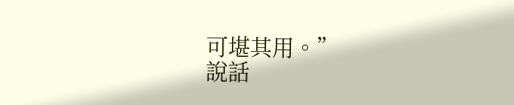可堪其用。”
說話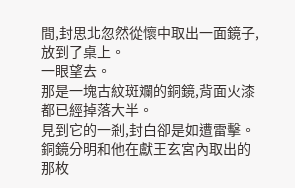間,封思北忽然從懷中取出一面鏡子,放到了桌上。
一眼望去。
那是一塊古紋斑斕的銅鏡,背面火漆都已經掉落大半。
見到它的一剎,封白卻是如遭雷擊。
銅鏡分明和他在獻王玄宮內取出的那枚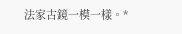法家古鏡一模一樣。*